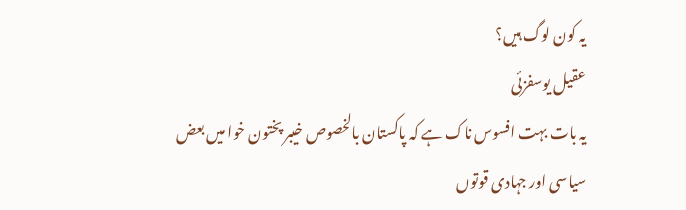یہ کون لوگ ہیں؟
عقیل یوسفزئی
یہ بات بہت افسوس ناک ہے کہ پاکستان بالخصوص خیبر پختون خوا میں بعض سیاسی اور جہادی قوتوں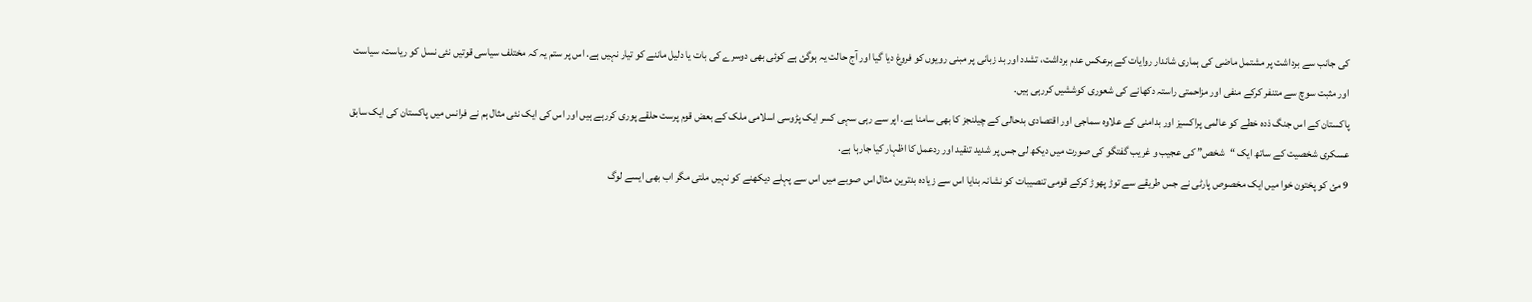کی جانب سے برداشت پر مشتمل ماضی کی ہماری شاندار روایات کے برعکس عدم برداشت، تشدد اور بد زبانی پر مبنی رویوں کو فروغ دیا گیا اور آج حالت یہ ہوگئ ہے کوئی بھی دوسرے کی بات یا دلیل ماننے کو تیار نہیں ہے. اس پر ستم یہ کہ مختلف سیاسی قوتیں نئی نسل کو ریاست، سیاست اور مثبت سوچ سے متنفر کرکے منفی اور مزاحمتی راستہ دکھانے کی شعوری کوششیں کررہی ہیں.
پاکستان کے اس جنگ ذدہ خطے کو عالمی پراکسیز اور بدامنی کے علاوہ سماجی اور اقتصادی بدحالی کے چیلنجز کا بھی سامنا ہے. اپر سے رہی سہی کسر ایک پڑوسی اسلامی ملک کے بعض قوم پرست حلقے پوری کررہے ہیں اور اس کی ایک نئی مثال ہم نے فرانس میں پاکستان کی ایک سابق عسکری شخصیت کے ساتھ ایک “شخص” کی عجیب و غریب گفتگو کی صورت میں دیکھ لی جس پر شدید تنقید اور ردعمل کا اظہار کیا جارہا ہے.
9 مئ کو پختون خوا میں ایک مخصوص پارٹی نے جس طریقے سے توڑ پھوڑ کرکے قومی تنصیبات کو نشانہ بنایا اس سے زیادہ بدترین مثال اس صوبے میں اس سے پہلے دیکھنے کو نہیں ملتی مگر اب بھی ایسے لوگ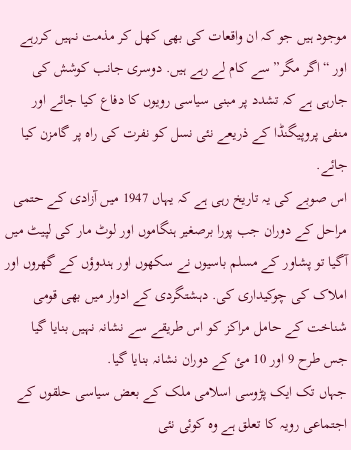موجود ہیں جو کہ ان واقعات کی بھی کھل کر مذمت نہیں کررہے اور “اگر مگر” سے کام لے رہے ہیں. دوسری جانب کوشش کی جارہی ہے کہ تشدد پر مبنی سیاسی رویوں کا دفاع کیا جائے اور منفی پروپیگنڈا کے ذریعے نئی نسل کو نفرت کی راہ پر گامزن کیا جائے.
اس صوبے کی یہ تاریخ رہی ہے کہ یہاں 1947 میں آزادی کے حتمی مراحل کے دوران جب پورا برصغیر ہنگاموں اور لوٹ مار کی لپیٹ میں آگیا تو پشاور کے مسلم باسیوں نے سکھوں اور ہندوؤں کے گھروں اور املاک کی چوکیداری کی. دہشتگردی کے ادوار میں بھی قومی شناخت کے حامل مراکز کو اس طریقے سے نشانہ نہیں بنایا گیا جس طرح 9 اور 10 مئ کے دوران نشانہ بنایا گیا.
جہاں تک ایک پڑوسی اسلامی ملک کے بعض سیاسی حلقوں کے اجتماعی رویہ کا تعلق ہے وہ کوئی نئی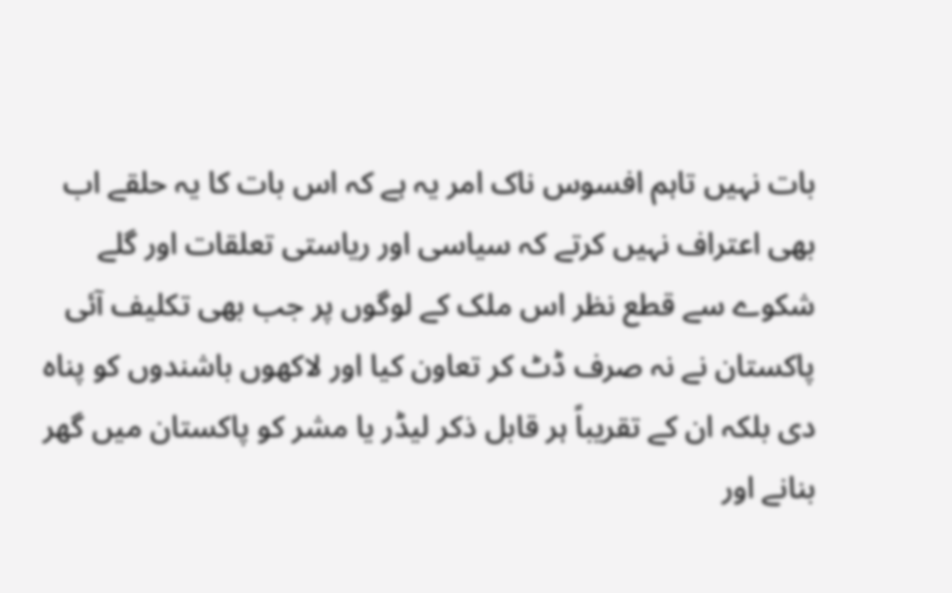بات نہیں تاہم افسوس ناک امر یہ ہے کہ اس بات کا یہ حلقے اب بھی اعتراف نہیں کرتے کہ سیاسی اور ریاستی تعلقات اور گلے شکوے سے قطع نظر اس ملک کے لوگوں پر جب بھی تکلیف آئی پاکستان نے نہ صرف ڈٹ کر تعاون کیا اور لاکھوں باشندوں کو پناہ دی بلکہ ان کے تقریباً ہر قابل ذکر لیڈر یا مشر کو پاکستان میں گھر بنانے اور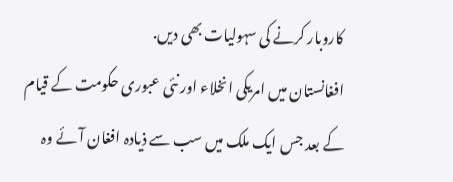کاروبار کرنے کی سہولیات بھی دیں.
افغانستان میں امریکی انخلاء اور نئی عبوری حکومت کے قیام کے بعد جس ایک ملک میں سب سے ذیادہ افغان آئے وہ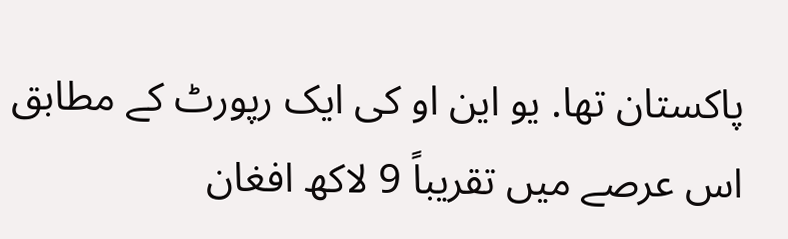پاکستان تھا. یو این او کی ایک رپورٹ کے مطابق اس عرصے میں تقریباً 9 لاکھ افغان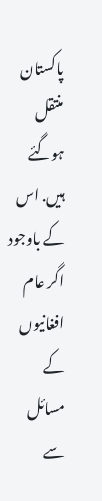پاکستان منتقل ہوگئے ہیں. اس کے باوجود اگر عام افغانیوں کے مسائل سے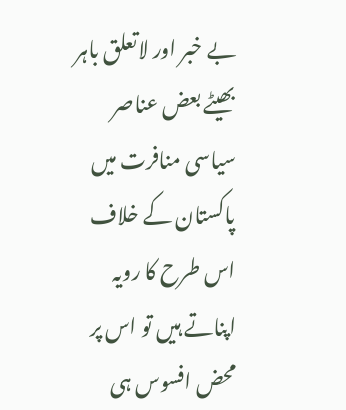بے خبر اور لاتعلق باہر بھیٹے بعض عناصر سیاسی منافرت میں پاکستان کے خلاف اس طرح کا رویہ اپناتے ہیں تو اس پر محض افسوس ہی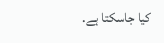کیا جاسکتا ہے.